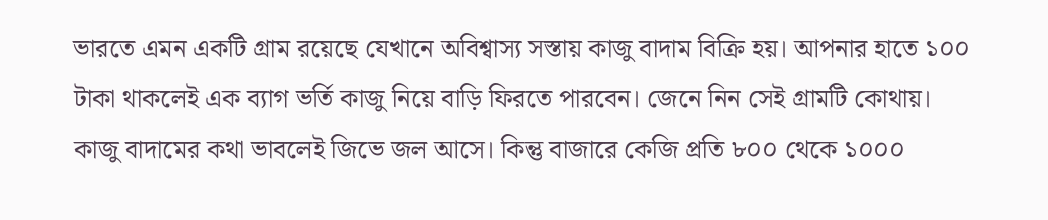ভারতে এমন একটি গ্রাম রয়েছে যেখানে অবিশ্বাস্য সস্তায় কাজু বাদাম বিক্রি হয়। আপনার হাতে ১০০ টাকা থাকলেই এক ব্যাগ ভর্তি কাজু নিয়ে বাড়ি ফিরতে পারবেন। জেনে নিন সেই গ্রামটি কোথায়।
কাজু বাদামের কথা ভাবলেই জিভে জল আসে। কিন্তু বাজারে কেজি প্রতি ৮০০ থেকে ১০০০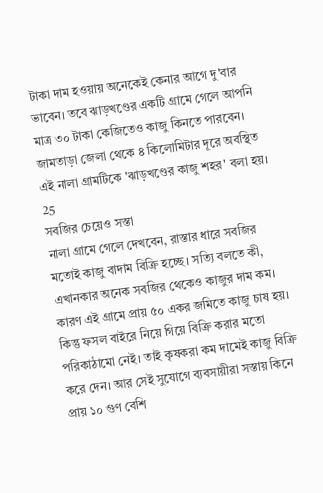টাকা দাম হওয়ায় অনেকেই কেনার আগে দু'বার ভাবেন। তবে ঝাড়খণ্ডের একটি গ্রামে গেলে আপনি মাত্র ৩০ টাকা কেজিতেও কাজু কিনতে পারবেন। জামতাড়া জেলা থেকে ৪ কিলোমিটার দূরে অবস্থিত এই নালা গ্রামটিকে 'ঝাড়খণ্ডের কাজু শহর' বলা হয়।
25
সবজির চেয়েও সস্তা
নালা গ্রামে গেলে দেখবেন, রাস্তার ধারে সবজির মতোই কাজু বাদাম বিক্রি হচ্ছে। সত্যি বলতে কী, এখানকার অনেক সবজির থেকেও কাজুর দাম কম। কারণ এই গ্রামে প্রায় ৫০ একর জমিতে কাজু চাষ হয়। কিন্তু ফসল বাইরে নিয়ে গিয়ে বিক্রি করার মতো পরিকাঠামো নেই। তাই কৃষকরা কম দামেই কাজু বিক্রি করে দেন। আর সেই সুযোগে ব্যবসায়ীরা সস্তায় কিনে প্রায় ১০ গুণ বেশি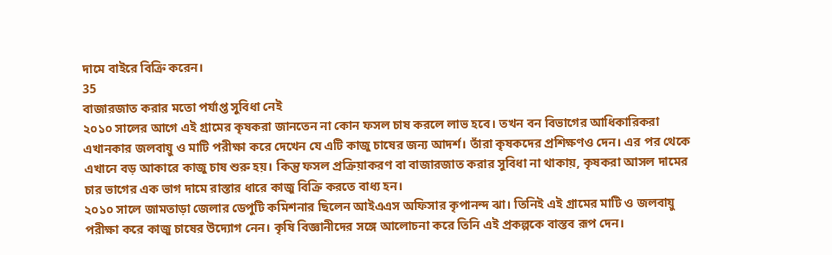দামে বাইরে বিক্রি করেন।
35
বাজারজাত করার মতো পর্যাপ্ত সুবিধা নেই
২০১০ সালের আগে এই গ্রামের কৃষকরা জানতেন না কোন ফসল চাষ করলে লাভ হবে। তখন বন বিভাগের আধিকারিকরা এখানকার জলবায়ু ও মাটি পরীক্ষা করে দেখেন যে এটি কাজু চাষের জন্য আদর্শ। তাঁরা কৃষকদের প্রশিক্ষণও দেন। এর পর থেকে এখানে বড় আকারে কাজু চাষ শুরু হয়। কিন্তু ফসল প্রক্রিয়াকরণ বা বাজারজাত করার সুবিধা না থাকায়, কৃষকরা আসল দামের চার ভাগের এক ভাগ দামে রাস্তার ধারে কাজু বিক্রি করতে বাধ্য হন।
২০১০ সালে জামতাড়া জেলার ডেপুটি কমিশনার ছিলেন আইএএস অফিসার কৃপানন্দ ঝা। তিনিই এই গ্রামের মাটি ও জলবায়ু পরীক্ষা করে কাজু চাষের উদ্যোগ নেন। কৃষি বিজ্ঞানীদের সঙ্গে আলোচনা করে তিনি এই প্রকল্পকে বাস্তব রূপ দেন।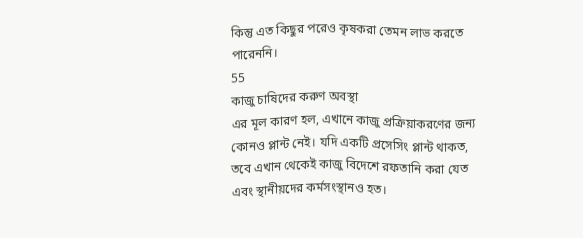কিন্তু এত কিছুর পরেও কৃষকরা তেমন লাভ করতে পারেননি।
55
কাজু চাষিদের করুণ অবস্থা
এর মূল কারণ হল, এখানে কাজু প্রক্রিয়াকরণের জন্য কোনও প্লান্ট নেই। যদি একটি প্রসেসিং প্লান্ট থাকত, তবে এখান থেকেই কাজু বিদেশে রফতানি করা যেত এবং স্থানীয়দের কর্মসংস্থানও হত।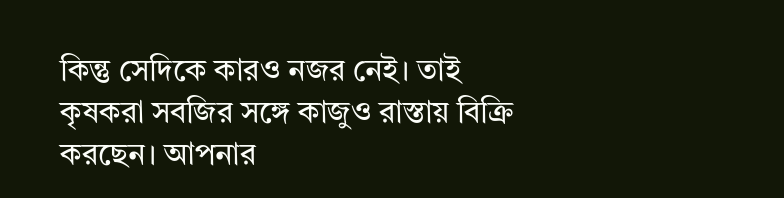কিন্তু সেদিকে কারও নজর নেই। তাই কৃষকরা সবজির সঙ্গে কাজুও রাস্তায় বিক্রি করছেন। আপনার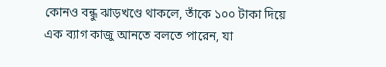কোনও বন্ধু ঝাড়খণ্ডে থাকলে, তাঁকে ১০০ টাকা দিয়ে এক ব্যাগ কাজু আনতে বলতে পারেন, যা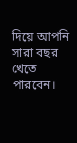দিয়ে আপনি সারা বছর খেতে পারবেন।